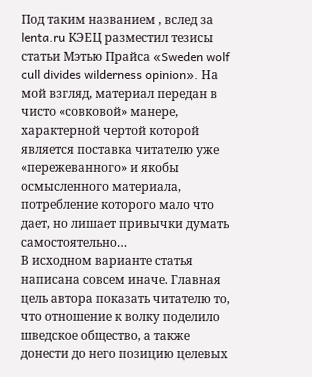Под таким названием , вслед за lenta.ru КЭЕЦ разместил тезисы статьи Мэтью Прайса «Sweden wolf cull divides wilderness opinion». На мой взгляд, материал передан в чисто «совковой» манере, характерной чертой которой является поставка читателю уже «пережеванного» и якобы осмысленного материала, потребление которого мало что дает, но лишает привычки думать самостоятельно…
В исходном варианте статья написана совсем иначе. Главная цель автора показать читателю то, что отношение к волку поделило шведское общество, а также донести до него позицию целевых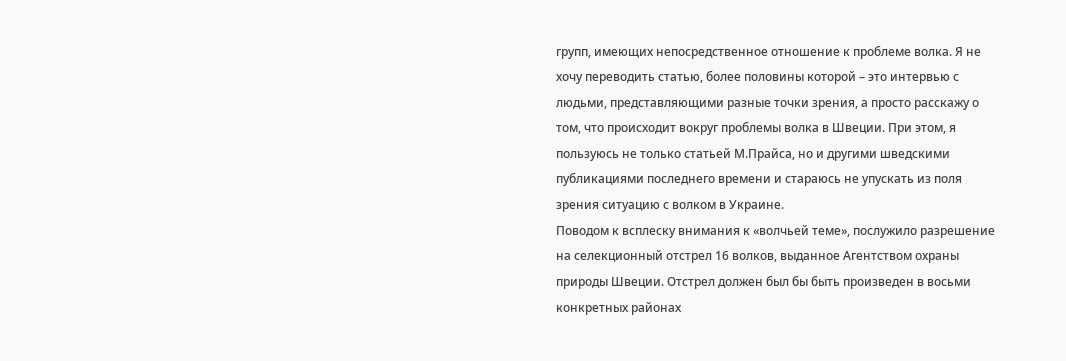групп, имеющих непосредственное отношение к проблеме волка. Я не хочу переводить статью, более половины которой – это интервью с людьми, представляющими разные точки зрения, а просто расскажу о том, что происходит вокруг проблемы волка в Швеции. При этом, я пользуюсь не только статьей М.Прайса, но и другими шведскими публикациями последнего времени и стараюсь не упускать из поля зрения ситуацию с волком в Украине.
Поводом к всплеску внимания к «волчьей теме», послужило разрешение на селекционный отстрел 16 волков, выданное Агентством охраны природы Швеции. Отстрел должен был бы быть произведен в восьми конкретных районах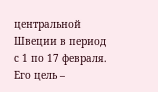центральной Швеции в период с 1 по 17 февраля. Его цель –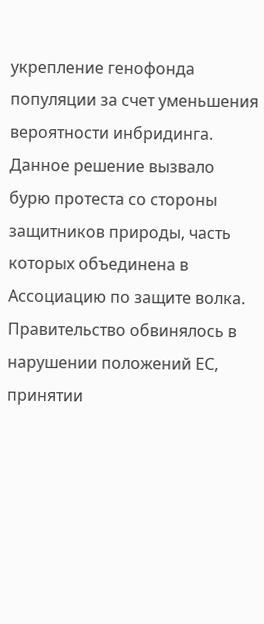укрепление генофонда популяции за счет уменьшения вероятности инбридинга.
Данное решение вызвало бурю протеста со стороны защитников природы, часть которых объединена в Ассоциацию по защите волка. Правительство обвинялось в нарушении положений ЕС, принятии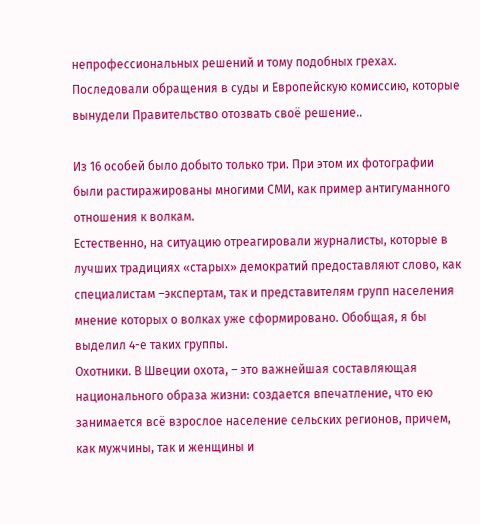непрофессиональных решений и тому подобных грехах. Последовали обращения в суды и Европейскую комиссию, которые вынудели Правительство отозвать своё решение..

Из 16 особей было добыто только три. При этом их фотографии были растиражированы многими СМИ, как пример антигуманного отношения к волкам.
Естественно, на ситуацию отреагировали журналисты, которые в лучших традициях «старых» демократий предоставляют слово, как специалистам –экспертам, так и представителям групп населения мнение которых о волках уже сформировано. Обобщая, я бы выделил 4-е таких группы.
Охотники. В Швеции охота, – это важнейшая составляющая национального образа жизни: создается впечатление, что ею занимается всё взрослое население сельских регионов, причем, как мужчины, так и женщины и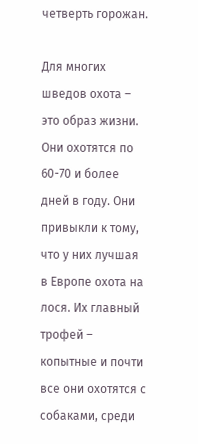четверть горожан.

Для многих шведов охота – это образ жизни. Они охотятся по 60-70 и более дней в году. Они привыкли к тому, что у них лучшая в Европе охота на лося. Их главный трофей – копытные и почти все они охотятся с собаками, среди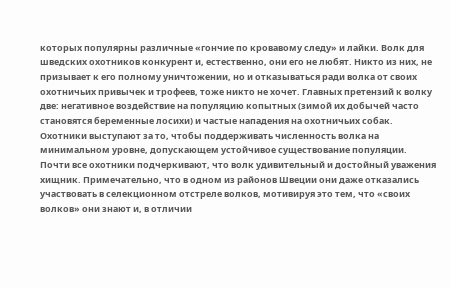которых популярны различные «гончие по кровавому следу» и лайки. Волк для шведских охотников конкурент и, естественно, они его не любят. Никто из них, не призывает к его полному уничтожении, но и отказываться ради волка от своих охотничьих привычек и трофеев, тоже никто не хочет. Главных претензий к волку две: негативное воздействие на популяцию копытных (зимой их добычей часто становятся беременные лосихи) и частые нападения на охотничьих собак. Охотники выступают за то, чтобы поддерживать численность волка на минимальном уровне, допускающем устойчивое существование популяции.
Почти все охотники подчеркивают, что волк удивительный и достойный уважения хищник. Примечательно, что в одном из районов Швеции они даже отказались участвовать в селекционном отстреле волков, мотивируя это тем, что «своих волков» они знают и, в отличии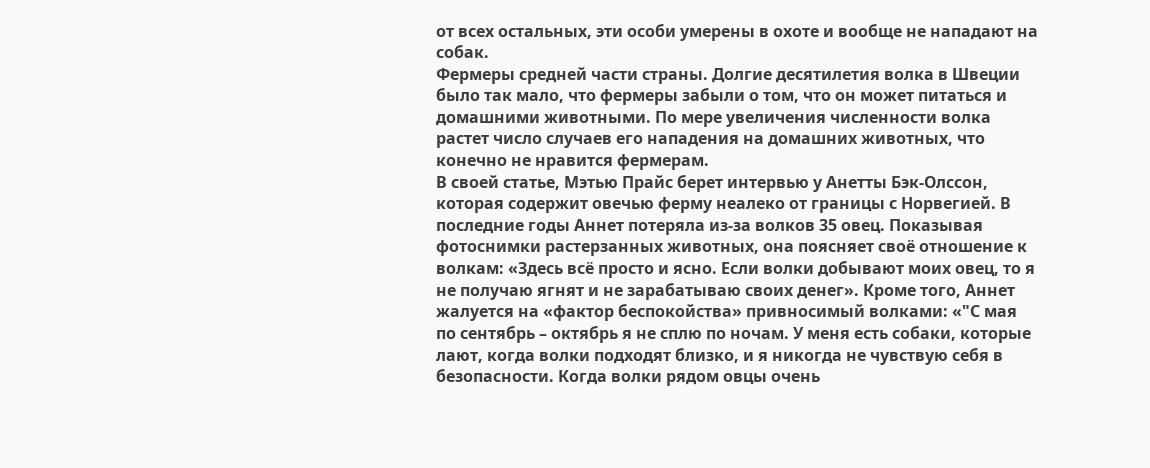от всех остальных, эти особи умерены в охоте и вообще не нападают на собак.
Фермеры средней части страны. Долгие десятилетия волка в Швеции было так мало, что фермеры забыли о том, что он может питаться и домашними животными. По мере увеличения численности волка растет число случаев его нападения на домашних животных, что конечно не нравится фермерам.
В своей статье, Мэтью Прайс берет интервью у Анетты Бэк-Олссон, которая содержит овечью ферму неалеко от границы с Норвегией. В последние годы Аннет потеряла из-за волков 35 овец. Показывая фотоснимки растерзанных животных, она поясняет своё отношение к волкам: «Здесь всё просто и ясно. Если волки добывают моих овец, то я не получаю ягнят и не зарабатываю своих денег». Кроме того, Аннет жалуется на «фактор беспокойства» привносимый волками: «"С мая по сентябрь – октябрь я не сплю по ночам. У меня есть собаки, которые лают, когда волки подходят близко, и я никогда не чувствую себя в безопасности. Когда волки рядом овцы очень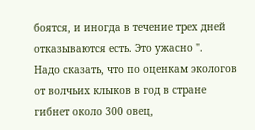боятся, и иногда в течение трех дней отказываются есть. Это ужасно ".
Надо сказать, что по оценкам экологов от волчьих клыков в год в стране гибнет около 300 овец,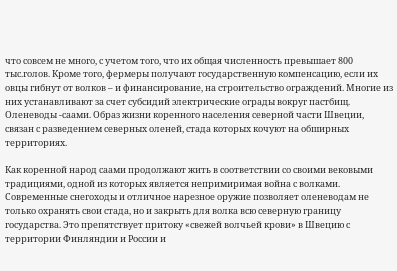что совсем не много, с учетом того, что их общая численность превышает 800 тыс.голов. Кроме того, фермеры получают государственную компенсацию, если их овцы гибнут от волков – и финансирование, на строительство ограждений. Многие из них устанавливают за счет субсидий электрические ограды вокруг пастбищ.
Оленеводы -саами. Образ жизни коренного населения северной части Швеции, связан с разведением северных оленей, стада которых кочуют на обширных территориях.

Как коренной народ саами продолжают жить в соответствии со своими вековыми традициями, одной из которых является непримиримая война с волками. Современные снегоходы и отличное нарезное оружие позволяет оленеводам не только охранять свои стада, но и закрыть для волка всю северную границу государства. Это препятствует притоку «свежей волчьей крови» в Швецию с территории Финляндии и России и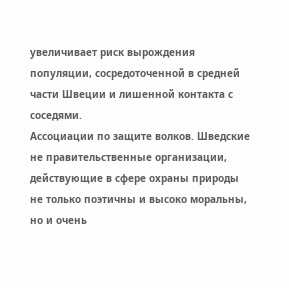увеличивает риск вырождения популяции, сосредоточенной в средней части Швеции и лишенной контакта с соседями.
Ассоциации по защите волков. Шведские не правительственные организации, действующие в сфере охраны природы не только поэтичны и высоко моральны, но и очень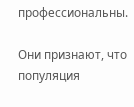профессиональны.

Они признают, что популяция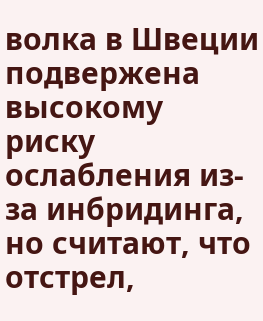волка в Швеции подвержена высокому риску ослабления из-за инбридинга, но считают, что отстрел,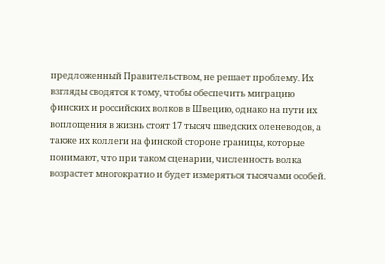предложенный Правительством, не решает проблему. Их взгляды сводятся к тому, чтобы обеспечить миграцию финских и российских волков в Швецию, однако на пути их воплощения в жизнь стоят 17 тысяч шведских оленеводов, а также их коллеги на финской стороне границы, которые понимают, что при таком сценарии, численность волка возрастет многократно и будет измеряться тысячами особей.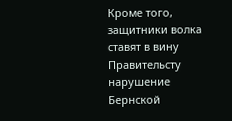Кроме того, защитники волка ставят в вину Правительсту нарушение Бернской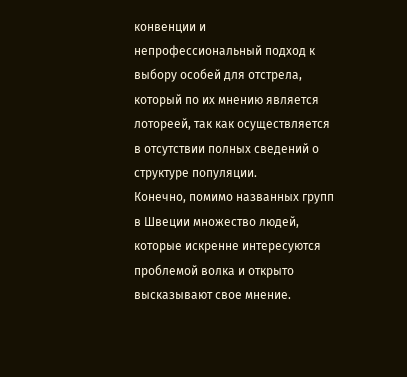конвенции и непрофессиональный подход к выбору особей для отстрела, который по их мнению является лотореей, так как осуществляется в отсутствии полных сведений о структуре популяции.
Конечно, помимо названных групп в Швеции множество людей, которые искренне интересуются проблемой волка и открыто высказывают свое мнение.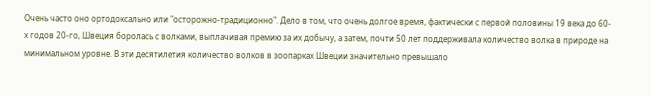Очень часто оно ортодоксально или "осторожно-традиционно". Дело в том, что очень долгое время, фактически с первой половины 19 века до 60-х годов 20-го, Швеция боролась с волками, выплачивая премию за их добычу, а затем, почти 50 лет поддерживала количество волка в природе на минимальном уровне. В эти десятилетия количество волков в зоопарках Швеции значительно превышало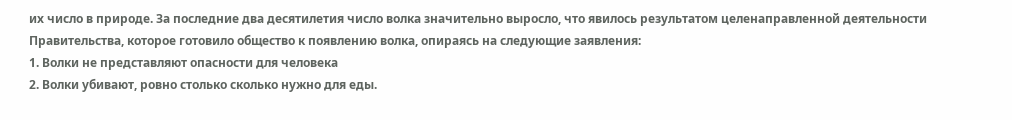их число в природе. За последние два десятилетия число волка значительно выросло, что явилось результатом целенаправленной деятельности Правительства, которое готовило общество к появлению волка, опираясь на следующие заявления:
1. Волки не представляют опасности для человека
2. Волки убивают, ровно столько сколько нужно для еды.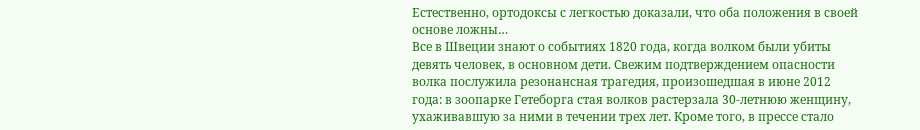Естественно, ортодоксы с легкостью доказали, что оба положения в своей основе ложны…
Все в Швеции знают о событиях 1820 года, когда волком были убиты девять человек, в основном дети. Свежим подтверждением опасности волка послужила резонансная трагедия, произошедшая в июне 2012 года: в зоопарке Гетеборга стая волков растерзала 30-летнюю женщину, ухаживавшую за ними в течении трех лет. Кроме того, в прессе стало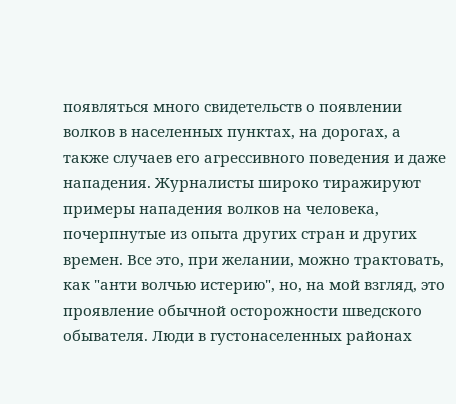появляться много свидетельств о появлении волков в населенных пунктах, на дорогах, а также случаев его агрессивного поведения и даже нападения. Журналисты широко тиражируют примеры нападения волков на человека, почерпнутые из опыта других стран и других времен. Все это, при желании, можно трактовать, как "анти волчью истерию", но, на мой взгляд, это проявление обычной осторожности шведского обывателя. Люди в густонаселенных районах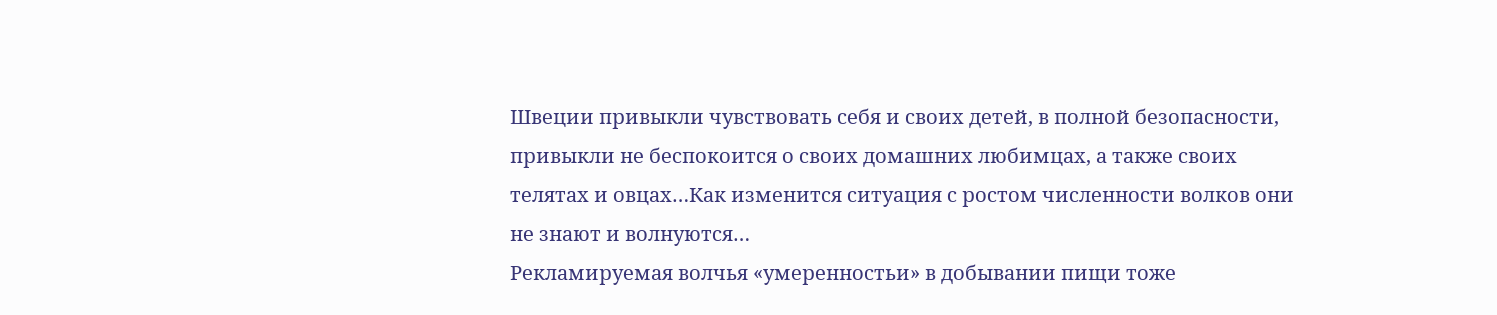Швеции привыкли чувствовать себя и своих детей, в полной безопасности, привыкли не беспокоится о своих домашних любимцах, а также своих телятах и овцах…Как изменится ситуация с ростом численности волков они не знают и волнуются…
Рекламируемая волчья «умеренностьи» в добывании пищи тоже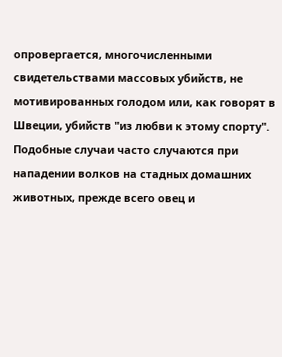опровергается, многочисленными свидетельствами массовых убийств, не мотивированных голодом или, как говорят в Швеции, убийств "из любви к этому спорту". Подобные случаи часто случаются при нападении волков на стадных домашних животных, прежде всего овец и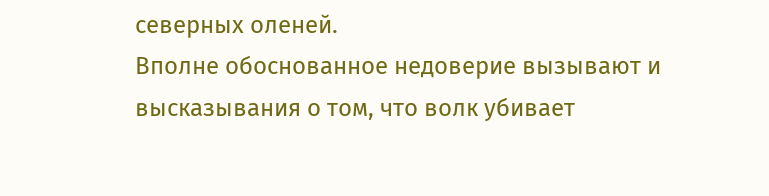северных оленей.
Вполне обоснованное недоверие вызывают и высказывания о том, что волк убивает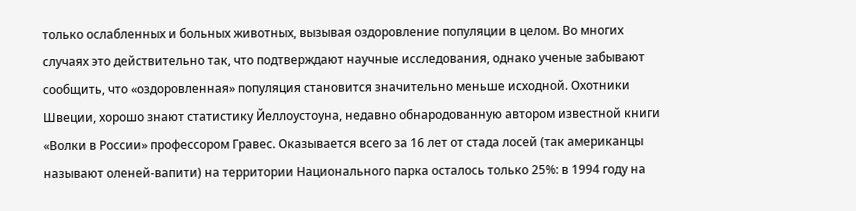только ослабленных и больных животных, вызывая оздоровление популяции в целом. Во многих случаях это действительно так, что подтверждают научные исследования, однако ученые забывают сообщить, что «оздоровленная» популяция становится значительно меньше исходной. Охотники Швеции, хорошо знают статистику Йеллоустоуна, недавно обнародованную автором известной книги «Волки в России» профессором Гравес. Оказывается всего за 16 лет от стада лосей (так американцы называют оленей-вапити) на территории Национального парка осталось только 25%: в 1994 году на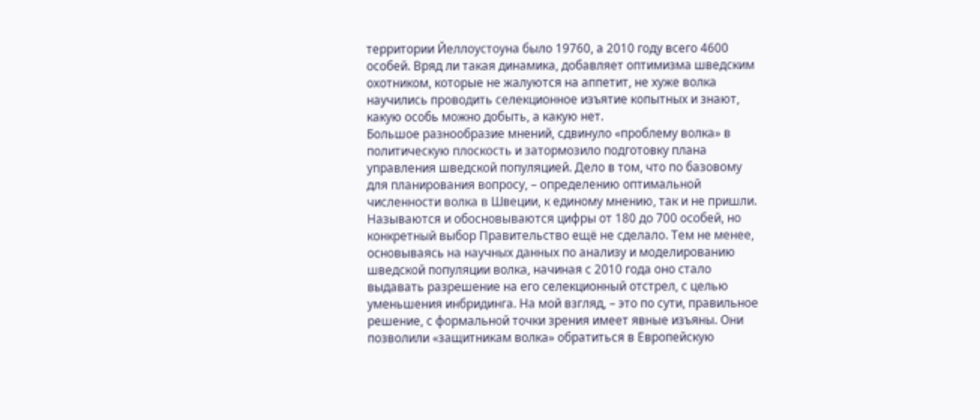территории Йеллоустоуна было 19760, а 2010 году всего 4600 особей. Вряд ли такая динамика, добавляет оптимизма шведским охотником, которые не жалуются на аппетит, не хуже волка научились проводить селекционное изъятие копытных и знают, какую особь можно добыть, а какую нет.
Большое разнообразие мнений, сдвинуло «проблему волка» в политическую плоскость и затормозило подготовку плана управления шведской популяцией. Дело в том, что по базовому для планирования вопросу, – определению оптимальной численности волка в Швеции, к единому мнению, так и не пришли. Называются и обосновываются цифры от 180 до 700 особей, но конкретный выбор Правительство ещё не сделало. Тем не менее, основываясь на научных данных по анализу и моделированию шведской популяции волка, начиная с 2010 года оно стало выдавать разрешение на его селекционный отстрел, с целью уменьшения инбридинга. На мой взгляд, – это по сути, правильное решение, с формальной точки зрения имеет явные изъяны. Они позволили «защитникам волка» обратиться в Европейскую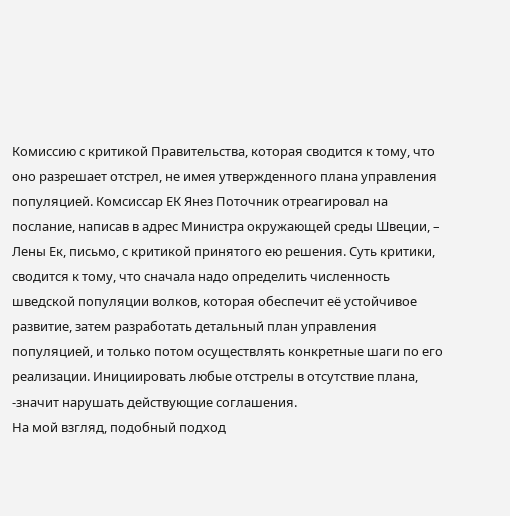Комиссию с критикой Правительства, которая сводится к тому, что оно разрешает отстрел, не имея утвержденного плана управления популяцией. Комсиссар ЕК Янез Поточник отреагировал на послание, написав в адрес Министра окружающей среды Швеции, – Лены Ек, письмо, с критикой принятого ею решения. Суть критики, сводится к тому, что сначала надо определить численность шведской популяции волков, которая обеспечит её устойчивое развитие, затем разработать детальный план управления популяцией, и только потом осуществлять конкретные шаги по его реализации. Инициировать любые отстрелы в отсутствие плана, -значит нарушать действующие соглашения.
На мой взгляд, подобный подход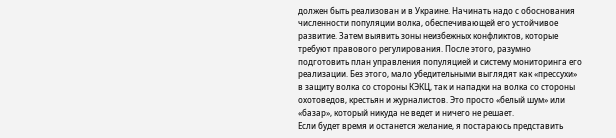должен быть реализован и в Украине. Начинать надо с обоснования численности популяции волка, обеспечивающей его устойчивое развитие. Затем выявить зоны неизбежных конфликтов, которые требуют правового регулирования. После этого, разумно подготовить план управления популяцией и систему мониторинга его реализации. Без этого, мало убедительными выглядят как «прессухи» в защиту волка со стороны КЭКЦ, так и нападки на волка со стороны охотоведов, крестьян и журналистов. Это просто «белый шум» или «базар», который никуда не ведет и ничего не решает.
Если будет время и останется желание, я постараюсь представить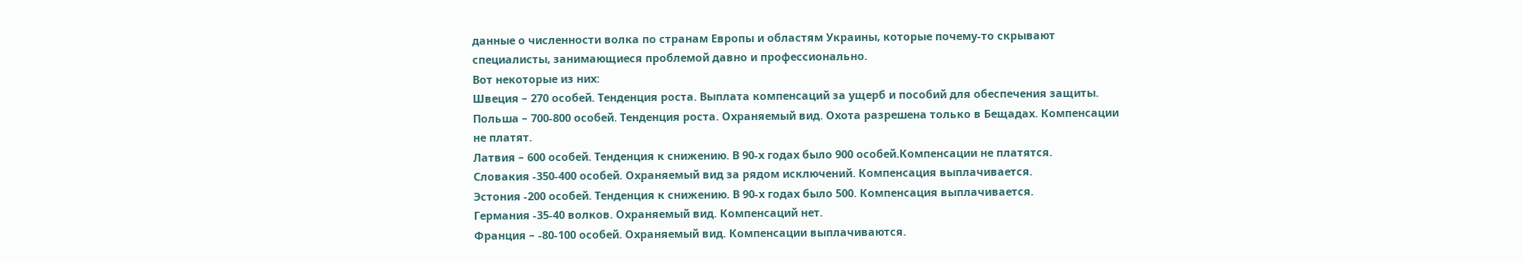данные о численности волка по странам Европы и областям Украины, которые почему-то скрывают специалисты, занимающиеся проблемой давно и профессионально.
Вот некоторые из них:
Швеция – 270 особей. Тенденция роста. Выплата компенсаций за ущерб и пособий для обеспечения защиты.
Польша – 700-800 особей. Тенденция роста. Охраняемый вид. Охота разрешена только в Бещадах. Компенсации не платят.
Латвия – 600 особей. Тенденция к снижению. В 90-х годах было 900 особей.Компенсации не платятся.
Словакия -350-400 особей. Охраняемый вид за рядом исключений. Компенсация выплачивается.
Эстония -200 особей. Тенденция к снижению. В 90-х годах было 500. Компенсация выплачивается.
Германия -35-40 волков. Охраняемый вид. Компенсаций нет.
Франция – -80-100 особей. Охраняемый вид. Компенсации выплачиваются.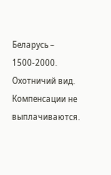Беларусь – 1500-2000. Охотничий вид. Компенсации не выплачиваются.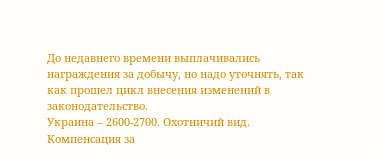До недавнего времени выплачивались награждения за добычу, но надо уточнять, так как прошел цикл внесения изменений в законодательство.
Украина – 2600-2700. Охотничий вид. Компенсация за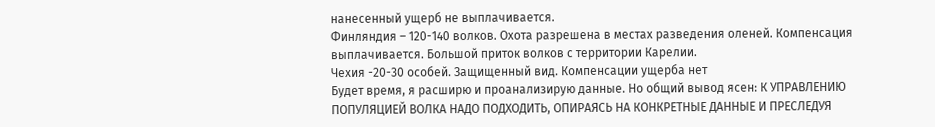нанесенный ущерб не выплачивается.
Финляндия – 120-140 волков. Охота разрешена в местах разведения оленей. Компенсация выплачивается. Большой приток волков с территории Карелии.
Чехия -20-30 особей. Защищенный вид. Компенсации ущерба нет
Будет время, я расширю и проанализирую данные. Но общий вывод ясен: К УПРАВЛЕНИЮ ПОПУЛЯЦИЕЙ ВОЛКА НАДО ПОДХОДИТЬ, ОПИРАЯСЬ НА КОНКРЕТНЫЕ ДАННЫЕ И ПРЕСЛЕДУЯ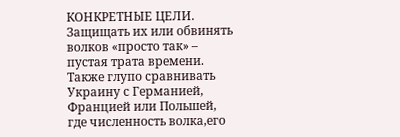КОНКРЕТНЫЕ ЦЕЛИ.
Защищать их или обвинять волков «просто так» – пустая трата времени. Также глупо сравнивать Украину с Германией, Францией или Польшей, где численность волка,его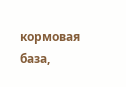кормовая база,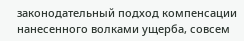законодательный подход компенсации нанесенного волками ущерба, совсем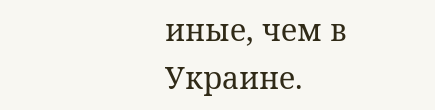иные, чем в Украине.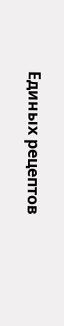Единых рецептов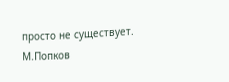просто не существует.
М.Попков